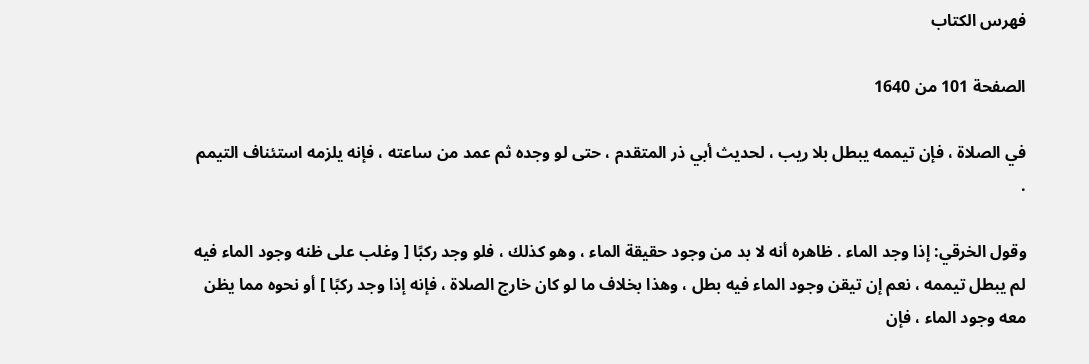فهرس الكتاب

الصفحة 101 من 1640

في الصلاة ، فإن تيممه يبطل بلا ريب ، لحديث أبي ذر المتقدم ، حتى لو وجده ثم عمد من ساعته ، فإنه يلزمه استئناف التيمم .

وقول الخرقي: إذا وجد الماء . ظاهره أنه لا بد من وجود حقيقة الماء ، وهو كذلك ، فلو وجد ركبًا [ وغلب على ظنه وجود الماء فيه لم يبطل تيممه ، نعم إن تيقن وجود الماء فيه بطل ، وهذا بخلاف ما لو كان خارج الصلاة ، فإنه إذا وجد ركبًا ] أو نحوه مما يظن معه وجود الماء ، فإن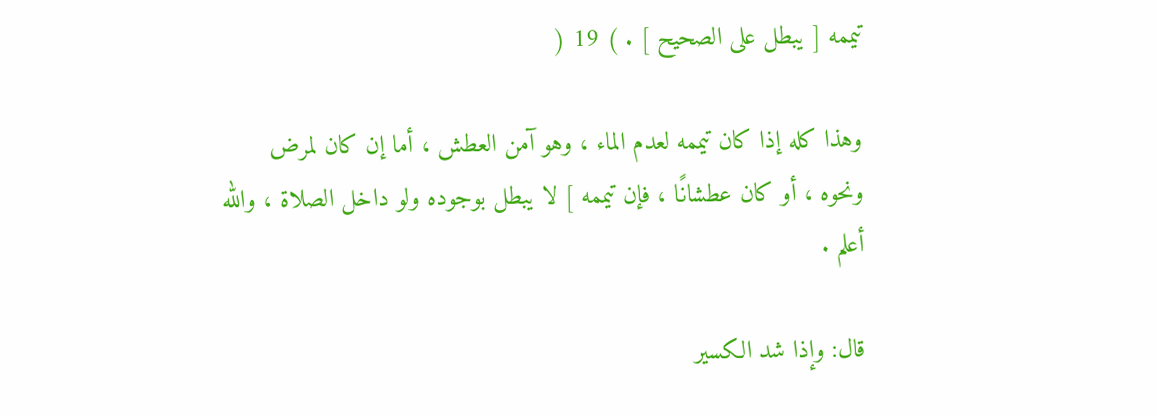تيممه [ يبطل على الصحيح ] . ) 19 (

وهذا كله إذا كان تيممه لعدم الماء ، وهو آمن العطش ، أما إن كان لمرض ونحوه ، أو كان عطشانًا ، فإن تيممه ] لا يبطل بوجوده ولو داخل الصلاة ، والله أعلم .

قال: وإذا شد الكسير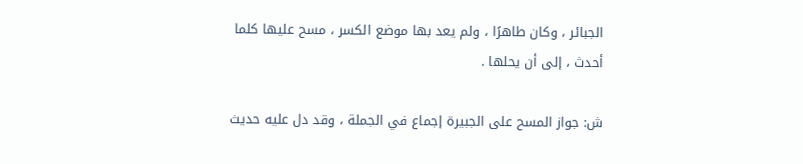الجبائر ، وكان طاهرًا ، ولم يعد بها موضع الكسر ، مسح عليها كلما أحدث ، إلى أن يحلها .

ش: جواز المسح على الجبيرة إجماع في الجملة ، وقد دل عليه حديث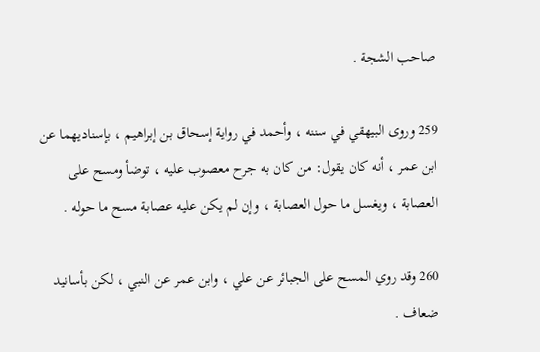صاحب الشجة .

259 وروى البيهقي في سننه ، وأحمد في رواية إسحاق بن إبراهيم ، بإسناديهما عن ابن عمر ، أنه كان يقول: من كان به جرح معصوب عليه ، توضأ ومسح على العصابة ، ويغسل ما حول العصابة ، وإن لم يكن عليه عصابة مسح ما حوله .

260 وقد روي المسح على الجبائر عن علي ، وابن عمر عن النبي ، لكن بأسانيد ضعاف .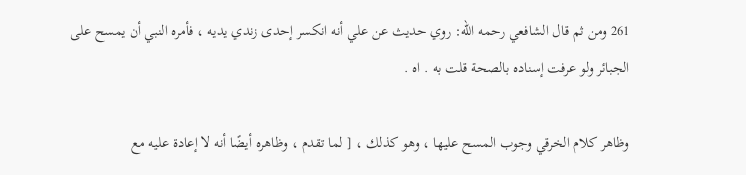261 ومن ثم قال الشافعي رحمه الله: روي حديث عن علي أنه انكسر إحدى زندي يديه ، فأمره النبي أن يمسح على الجبائر ولو عرفت إسناده بالصحة قلت به . اه .

وظاهر كلام الخرقي وجوب المسح عليها ، وهو كذلك ، [ لما تقدم ، وظاهره أيضًا أنه لا إعادة عليه مع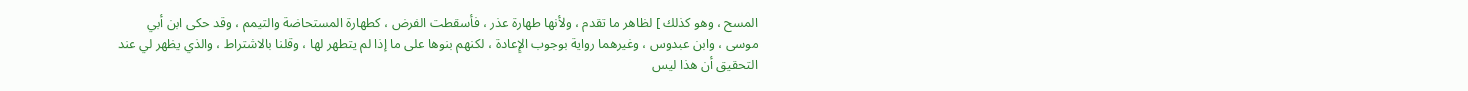المسح ، وهو كذلك ] لظاهر ما تقدم ، ولأنها طهارة عذر ، فأسقطت الفرض ، كطهارة المستحاضة والتيمم ، وقد حكى ابن أبي موسى ، وابن عبدوس ، وغيرهما رواية بوجوب الإِعادة ، لكنهم بنوها على ما إذا لم يتطهر لها ، وقلنا بالاشتراط ، والذي يظهر لي عند التحقيق أن هذا ليس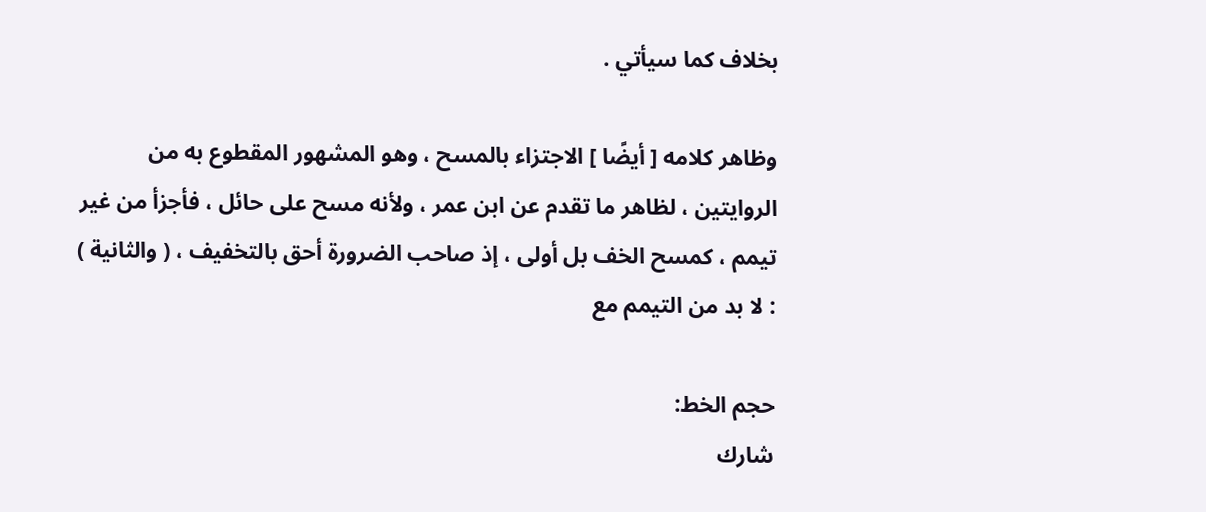بخلاف كما سيأتي .

وظاهر كلامه [ أيضًا ] الاجتزاء بالمسح ، وهو المشهور المقطوع به من الروايتين ، لظاهر ما تقدم عن ابن عمر ، ولأنه مسح على حائل ، فأجزأ من غير تيمم ، كمسح الخف بل أولى ، إذ صاحب الضرورة أحق بالتخفيف ، ( والثانية ) : لا بد من التيمم مع

حجم الخط:
شارك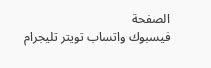الصفحة
فيسبوك واتساب تويتر تليجرام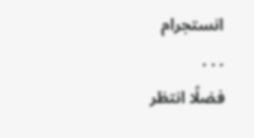انستجرام
. . .
فضلًا انتظر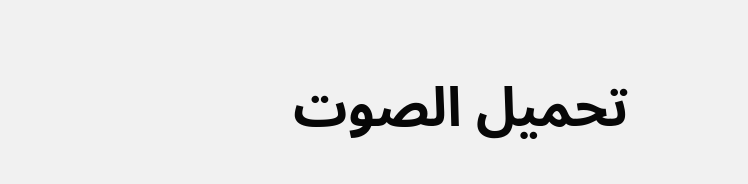تحميل الصوت